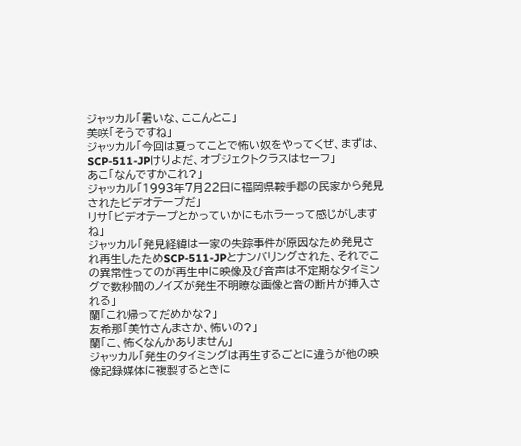ジャッカル「暑いな、ここんとこ」
美咲「そうですね」
ジャッカル「今回は夏ってことで怖い奴をやってくぜ、まずは、SCP-511-JPけりよだ、オブジェクトクラスはセーフ」
あこ「なんですかこれ?」
ジャッカル「1993年7月22日に福岡県鞍手郡の民家から発見されたビデオテープだ」
リサ「ビデオテープとかっていかにもホラーって感じがしますね」
ジャッカル「発見経緯は一家の失踪事件が原因なため発見され再生したためSCP-511-JPとナンバリングされた、それでこの異常性ってのが再生中に映像及び音声は不定期なタイミングで数秒間のノイズが発生不明瞭な画像と音の断片が挿入される」
蘭「これ帰ってだめかな?」
友希那「美竹さんまさか、怖いの?」
蘭「こ、怖くなんかありません」
ジャッカル「発生のタイミングは再生するごとに違うが他の映像記録媒体に複製するときに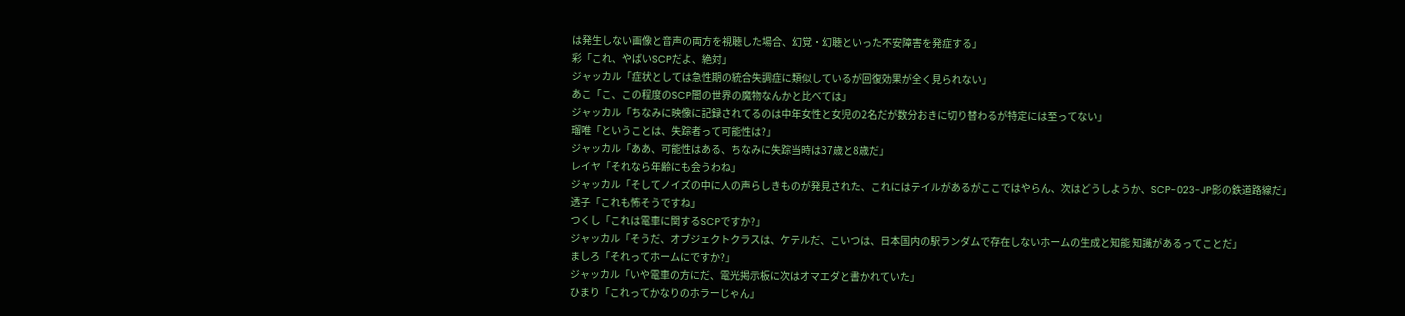は発生しない画像と音声の両方を視聴した場合、幻覚・幻聴といった不安障害を発症する」
彩「これ、やばいSCPだよ、絶対」
ジャッカル「症状としては急性期の統合失調症に類似しているが回復効果が全く見られない」
あこ「こ、この程度のSCP闇の世界の魔物なんかと比べては」
ジャッカル「ちなみに映像に記録されてるのは中年女性と女児の2名だが数分おきに切り替わるが特定には至ってない」
瑠唯「ということは、失踪者って可能性は?」
ジャッカル「ああ、可能性はある、ちなみに失踪当時は37歳と8歳だ」
レイヤ「それなら年齢にも会うわね」
ジャッカル「そしてノイズの中に人の声らしきものが発見された、これにはテイルがあるがここではやらん、次はどうしようか、SCP-023-JP影の鉄道路線だ」
透子「これも怖そうですね」
つくし「これは電車に関するSCPですか?」
ジャッカル「そうだ、オブジェクトクラスは、ケテルだ、こいつは、日本国内の駅ランダムで存在しないホームの生成と知能 知識があるってことだ」
ましろ「それってホームにですか?」
ジャッカル「いや電車の方にだ、電光掲示板に次はオマエダと書かれていた」
ひまり「これってかなりのホラーじゃん」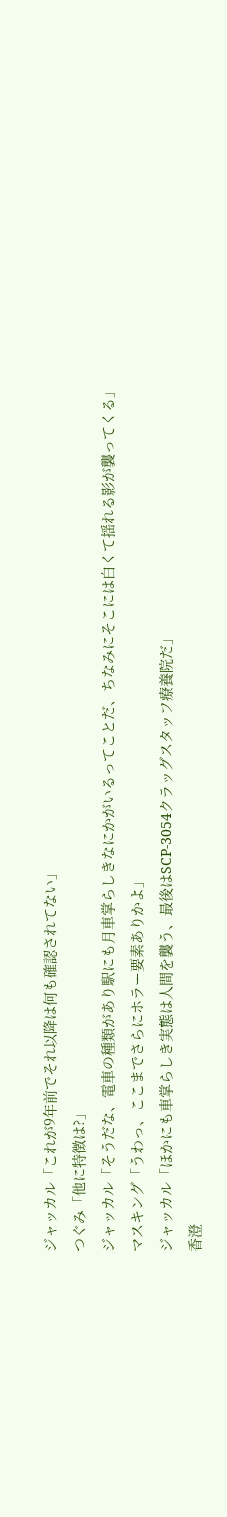ジャッカル「これが9年前でそれ以降は何も確認されてない」
つぐみ「他に特徴は?」
ジャッカル「そうだな、電車の種類があり駅にも月車掌らしきなにかがいるってことだ、ちなみにそこには白くて揺れる影が襲ってくる」
マスキング「うわっ、ここまでさらにホラー要素ありかよ」
ジャッカル「ほかにも車掌らしき実態は人間を襲う、最後はSCP-3054クラッグスタッフ療養院だ」
香澄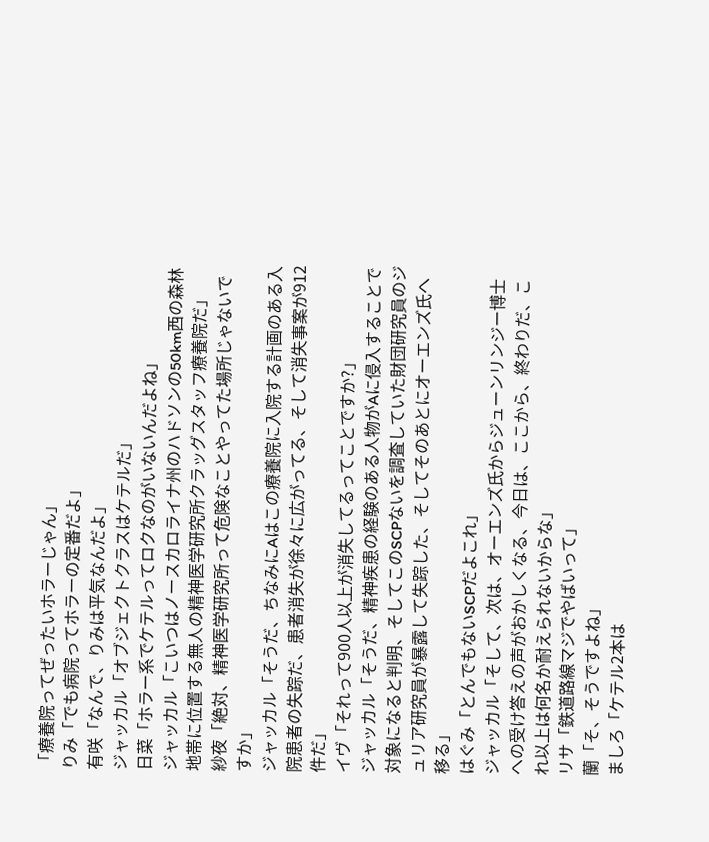「療養院ってぜったいホラーじゃん」
りみ「でも病院ってホラーの定番だよ」
有咲「なんで、りみは平気なんだよ」
ジャッカル「オブジェクトクラスはケテルだ」
日菜「ホラー系でケテルってロクなのがいないんだよね」
ジャッカル「こいつはノースカロライナ州のハドソンの50km西の森林地帯に位置する無人の精神医学研究所クラッグスタッフ療養院だ」
紗夜「絶対、精神医学研究所って危険なことやってた場所じゃないですか」
ジャッカル「そうだ、ちなみにAはこの療養院に入院する計画のある入院患者の失踪だ、患者消失が徐々に広がってる、そして消失事案が912件だ」
イヴ「それって900人以上が消失してるってことですか?」
ジャッカル「そうだ、精神疾患の経験のある人物がAに侵入することで対象になると判明、そしてこのSCPないを調査していた財団研究員のジュリア研究員が暴露して失踪した、そしてそのあとにオーエンズ氏へ移る」
はぐみ「とんでもないSCPだよこれ」
ジャッカル「そして、次は、オーエンズ氏からジューンリンジー博士への受け答えの声がおかしくなる、今日は、ここから、終わりだ、これ以上は何名か耐えられないからな」
リサ「鉄道路線マジでやばいって」
蘭「そ、そうですよね」
ましろ「ケテル2本は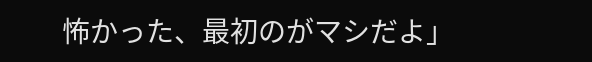怖かった、最初のがマシだよ」